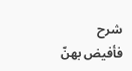شرح
فأفيض بهنّ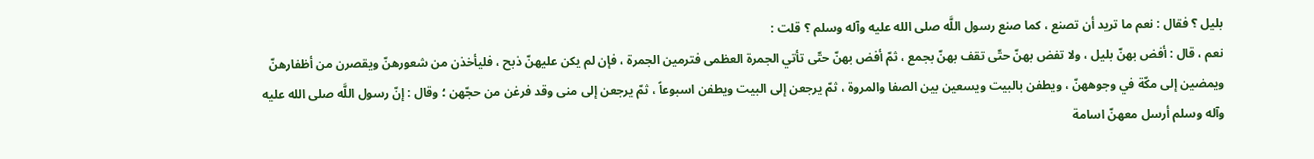بليل ؟ فقال : نعم ما تريد أن تصنع ، كما صنع رسول اللَّه صلى الله عليه وآله وسلم ؟ قلت :
نعم ، قال : أفض بهنّ بليل ، ولا تفض بهنّ حتّى تقف بهنّ بجمع ، ثمّ أفض بهنّ حتّى تأتي الجمرة العظمى فترمين الجمرة ، فإن لم يكن عليهنّ ذبح ، فليأخذن من شعورهنّ ويقصرن من أظفارهنّ ويمضين إلى مكّة في وجوههنّ ، ويطفن بالبيت ويسعين بين الصفا والمروة ، ثمّ يرجعن إلى البيت ويطفن اسبوعاً ، ثمّ يرجعن إلى منى وقد فرغن من حجّهن ؛ وقال : إنّ رسول اللَّه صلى الله عليه وآله وسلم أرسل معهنّ اسامة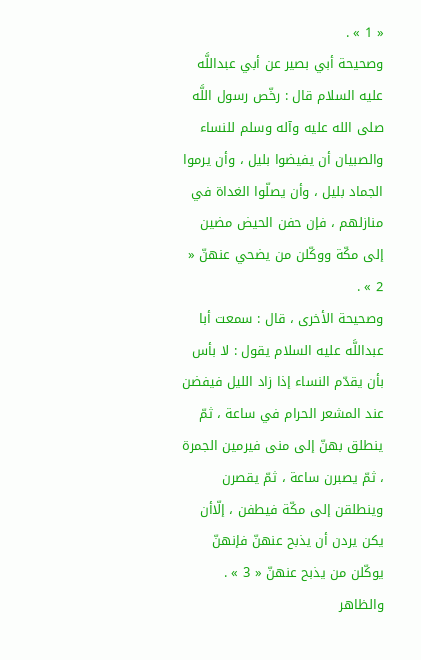« 1 » .
وصحيحة أبي بصير عن أبي عبداللَّه عليه السلام قال : رخّص رسول اللَّه صلى الله عليه وآله وسلم للنساء والصبيان أن يفيضوا بليل ، وأن يرموا الجماد بليل ، وأن يصلّوا الغداة في منازلهم ، فإن حفن الحيض مضين إلى مكّة ووكّلن من يضحي عنهنّ « 2 » .
وصحيحة الأخرى ، قال : سمعت أبا عبداللَّه عليه السلام يقول : لا بأس بأن يقدّم النساء إذا زاد الليل فيفضن عند المشعر الحرام في ساعة ، ثمّ ينطلق بهنّ إلى منى فيرمين الجمرة ، ثمّ يصبرن ساعة ، ثمّ يقصرن وينطلقن إلى مكّة فيطفن ، إلّاأن يكن يردن أن يذبح عنهنّ فإنهنّ يوكّلن من يذبح عنهنّ « 3 » . والظاهر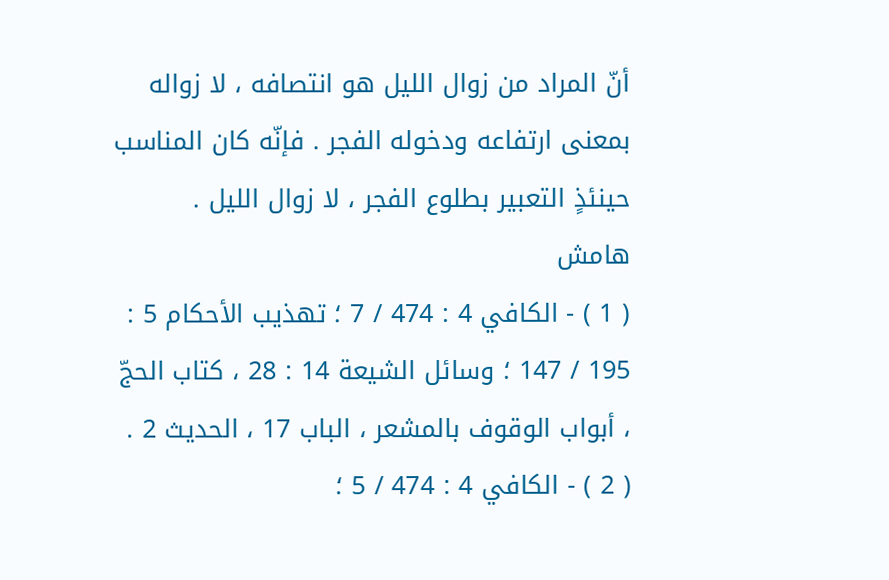أنّ المراد من زوال الليل هو انتصافه ، لا زواله بمعنى ارتفاعه ودخوله الفجر . فإنّه كان المناسب حينئذٍ التعبير بطلوع الفجر ، لا زوال الليل .
هامش
( 1 ) - الكافي 4 : 474 / 7 ؛ تهذيب الأحكام 5 : 195 / 147 ؛ وسائل الشيعة 14 : 28 ، كتاب الحجّ ، أبواب الوقوف بالمشعر ، الباب 17 ، الحديث 2 .
( 2 ) - الكافي 4 : 474 / 5 ؛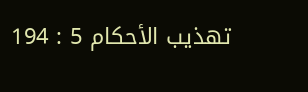تهذيب الأحكام 5 : 194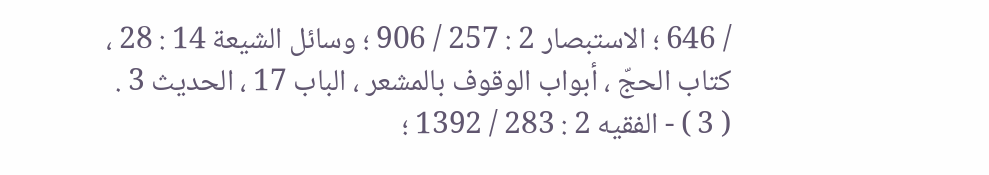/ 646 ؛ الاستبصار 2 : 257 / 906 ؛ وسائل الشيعة 14 : 28 ، كتاب الحجّ ، أبواب الوقوف بالمشعر ، الباب 17 ، الحديث 3 .
( 3 ) - الفقيه 2 : 283 / 1392 ؛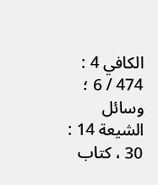الكافي 4 : 474 / 6 ؛ وسائل الشيعة 14 : 30 ، كتاب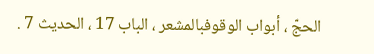الحجّ ، أبواب الوقوفبالمشعر ، الباب 17 ، الحديث 7 .